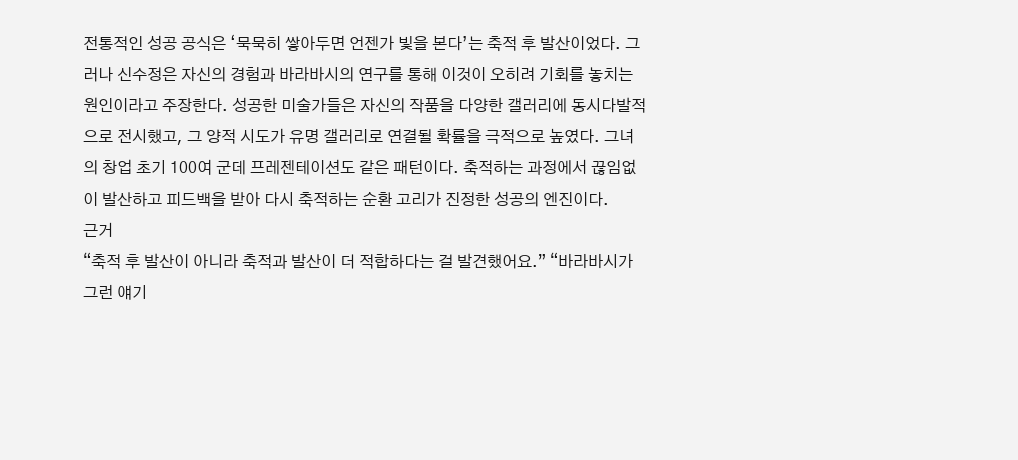전통적인 성공 공식은 ‘묵묵히 쌓아두면 언젠가 빛을 본다’는 축적 후 발산이었다. 그러나 신수정은 자신의 경험과 바라바시의 연구를 통해 이것이 오히려 기회를 놓치는 원인이라고 주장한다. 성공한 미술가들은 자신의 작품을 다양한 갤러리에 동시다발적으로 전시했고, 그 양적 시도가 유명 갤러리로 연결될 확률을 극적으로 높였다. 그녀의 창업 초기 100여 군데 프레젠테이션도 같은 패턴이다. 축적하는 과정에서 끊임없이 발산하고 피드백을 받아 다시 축적하는 순환 고리가 진정한 성공의 엔진이다.
근거
“축적 후 발산이 아니라 축적과 발산이 더 적합하다는 걸 발견했어요.” “바라바시가 그런 얘기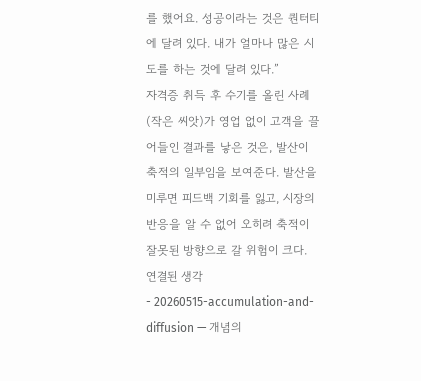를 했어요. 성공이라는 것은 퀀터티에 달려 있다. 내가 얼마나 많은 시도를 하는 것에 달려 있다.”
자격증 취득 후 수기를 올린 사례(작은 씨앗)가 영업 없이 고객을 끌어들인 결과를 낳은 것은, 발산이 축적의 일부임을 보여준다. 발산을 미루면 피드백 기회를 잃고, 시장의 반응을 알 수 없어 오히려 축적이 잘못된 방향으로 갈 위험이 크다.
연결된 생각
- 20260515-accumulation-and-diffusion — 개념의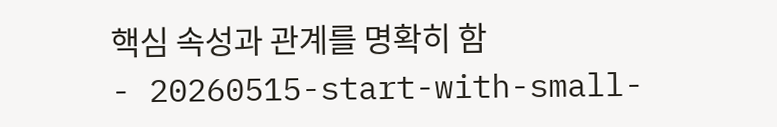핵심 속성과 관계를 명확히 함
- 20260515-start-with-small-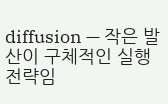diffusion — 작은 발산이 구체적인 실행 전략임